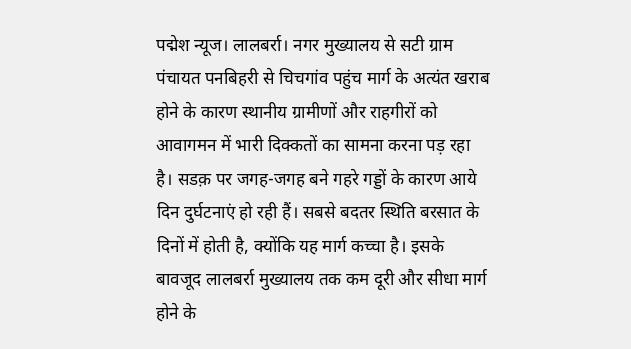पद्मेश न्यूज। लालबर्रा। नगर मुख्यालय से सटी ग्राम पंचायत पनबिहरी से चिचगांव पहुंच मार्ग के अत्यंत खराब होने के कारण स्थानीय ग्रामीणों और राहगीरों को आवागमन में भारी दिक्कतों का सामना करना पड़ रहा है। सडक़ पर जगह-जगह बने गहरे गड्डों के कारण आये दिन दुर्घटनाएं हो रही हैं। सबसे बदतर स्थिति बरसात के दिनों में होती है, क्योंकि यह मार्ग कच्चा है। इसके बावजूद लालबर्रा मुख्यालय तक कम दूरी और सीधा मार्ग होने के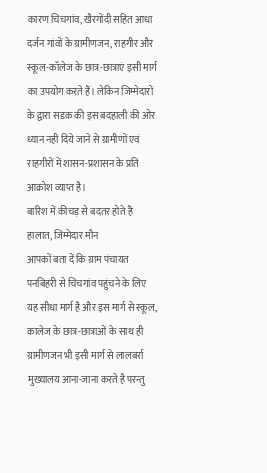कारण चिचगांव, खैरगोंदी सहित आधा दर्जन गांवों के ग्रामीणजन, राहगीर और स्कूल-कॉलेज के छात्र-छात्राएं इसी मार्ग का उपयोग करते हैं। लेकिन जिम्मेदारों के द्वारा सडक़ की इस बदहाली की ओर ध्यान नही दिये जाने से ग्रामीणों एवं राहगीरों में शासन-प्रशासन के प्रति आक्रोश व्याप्त है।
बारिश में कीचड़ से बदतर होते हैं हालात, जिम्मेदार मौन
आपकों बता दें कि ग्राम पंचायत पनबिहरी से चिचगांव पहुंचने के लिए यह सीधा मार्ग है और इस मार्ग से स्कूल, कालेज के छात्र-छात्राओं के साथ ही ग्रामीणजन भी इसी मार्ग से लालबर्रा मुख्यालय आना-जाना करते है परन्तु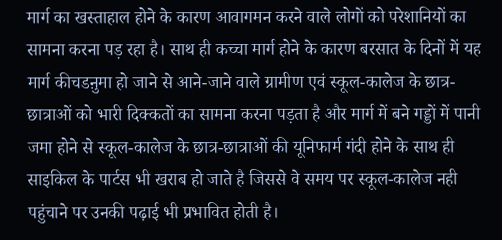मार्ग का खस्ताहाल होने के कारण आवागमन करने वाले लोगों को परेशानियों का सामना करना पड़ रहा है। साथ ही कच्चा मार्ग होने के कारण बरसात के दिनों में यह मार्ग कीचडऩुमा हो जाने से आने-जाने वाले ग्रामीण एवं स्कूल-कालेज के छात्र-छात्राओं को भारी दिक्कतों का सामना करना पड़ता है और मार्ग में बने गड्डों में पानी जमा होने से स्कूल-कालेज के छात्र-छात्राओं की यूनिफार्म गंदी होने के साथ ही साइकिल के पार्टस भी खराब हो जाते है जिससे वे समय पर स्कूल-कालेज नही पहुंचाने पर उनकी पढ़ाई भी प्रभावित होती है।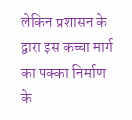लेकिन प्रशासन के द्वारा इस कच्चा मार्ग का पक्का निर्माण के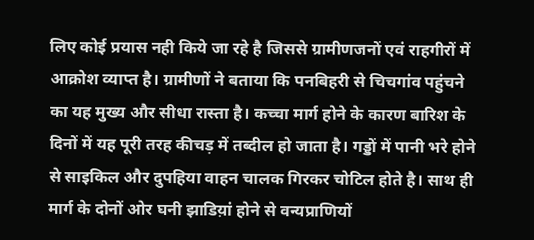लिए कोई प्रयास नही किये जा रहे है जिससे ग्रामीणजनों एवं राहगीरों में आक्रोश व्याप्त है। ग्रामीणों ने बताया कि पनबिहरी से चिचगांव पहुंचने का यह मुख्य और सीधा रास्ता है। कच्चा मार्ग होने के कारण बारिश के दिनों में यह पूरी तरह कीचड़ में तब्दील हो जाता है। गड्डों में पानी भरे होने से साइकिल और दुपहिया वाहन चालक गिरकर चोटिल होते है। साथ ही मार्ग के दोनों ओर घनी झाडिय़ां होने से वन्यप्राणियों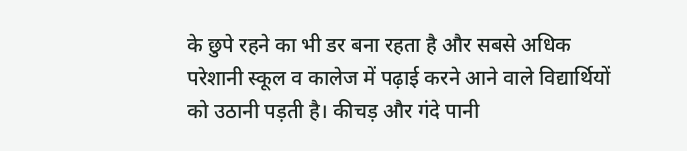के छुपे रहने का भी डर बना रहता है और सबसे अधिक परेशानी स्कूल व कालेज में पढ़ाई करने आने वाले विद्यार्थियों को उठानी पड़ती है। कीचड़ और गंदे पानी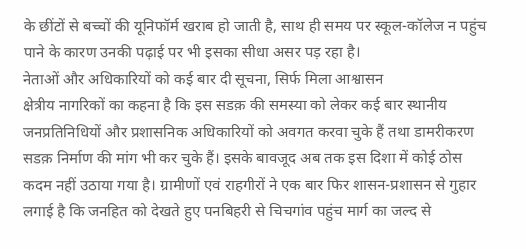के छींटों से बच्चों की यूनिफॉर्म खराब हो जाती है, साथ ही समय पर स्कूल-कॉलेज न पहुंच पाने के कारण उनकी पढ़ाई पर भी इसका सीधा असर पड़ रहा है।
नेताओं और अधिकारियों को कई बार दी सूचना, सिर्फ मिला आश्वासन
क्षेत्रीय नागरिकों का कहना है कि इस सडक़ की समस्या को लेकर कई बार स्थानीय जनप्रतिनिधियों और प्रशासनिक अधिकारियों को अवगत करवा चुके हैं तथा डामरीकरण सडक़ निर्माण की मांग भी कर चुके हैं। इसके बावजूद अब तक इस दिशा में कोई ठोस कदम नहीं उठाया गया है। ग्रामीणों एवं राहगीरों ने एक बार फिर शासन-प्रशासन से गुहार लगाई है कि जनहित को देखते हुए पनबिहरी से चिचगांव पहुंच मार्ग का जल्द से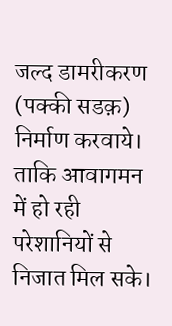जल्द डामरीकरण (पक्की सडक़) निर्माण करवाये। ताकि आवागमन में हो रही परेशानियों से निजात मिल सके।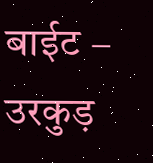बाईट – उरकुड़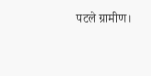पटले ग्रामीण।